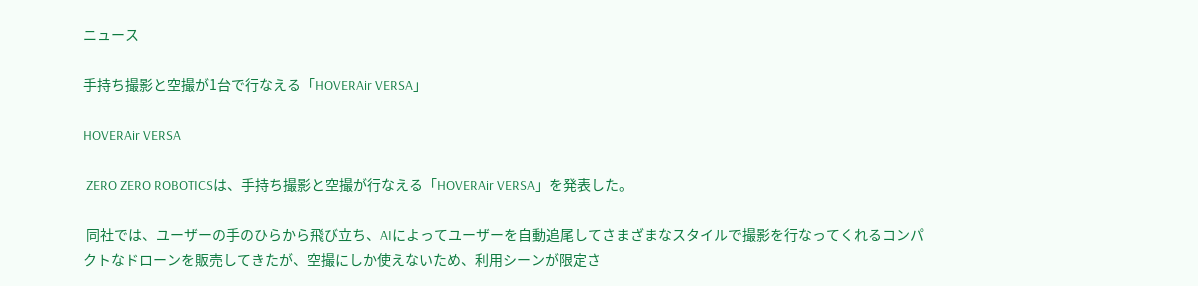ニュース

手持ち撮影と空撮が1台で行なえる「HOVERAir VERSA」

HOVERAir VERSA

 ZERO ZERO ROBOTICSは、手持ち撮影と空撮が行なえる「HOVERAir VERSA」を発表した。

 同社では、ユーザーの手のひらから飛び立ち、AIによってユーザーを自動追尾してさまざまなスタイルで撮影を行なってくれるコンパクトなドローンを販売してきたが、空撮にしか使えないため、利用シーンが限定さ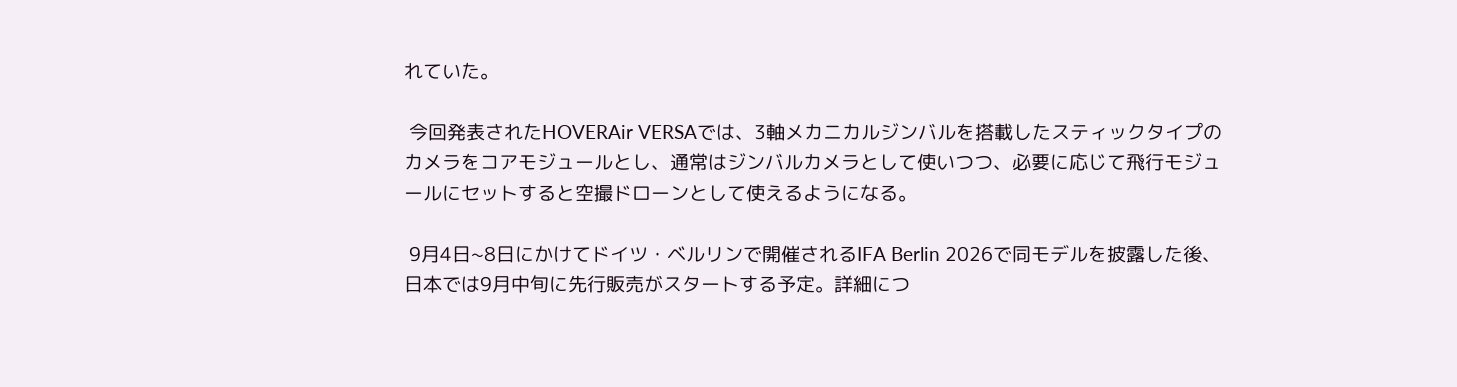れていた。

 今回発表されたHOVERAir VERSAでは、3軸メカニカルジンバルを搭載したスティックタイプのカメラをコアモジュールとし、通常はジンバルカメラとして使いつつ、必要に応じて飛行モジュールにセットすると空撮ドローンとして使えるようになる。

 9月4日~8日にかけてドイツ・ベルリンで開催されるIFA Berlin 2026で同モデルを披露した後、日本では9月中旬に先行販売がスタートする予定。詳細につ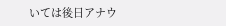いては後日アナウ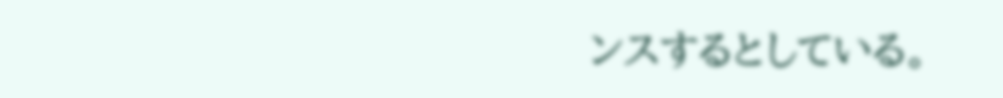ンスするとしている。